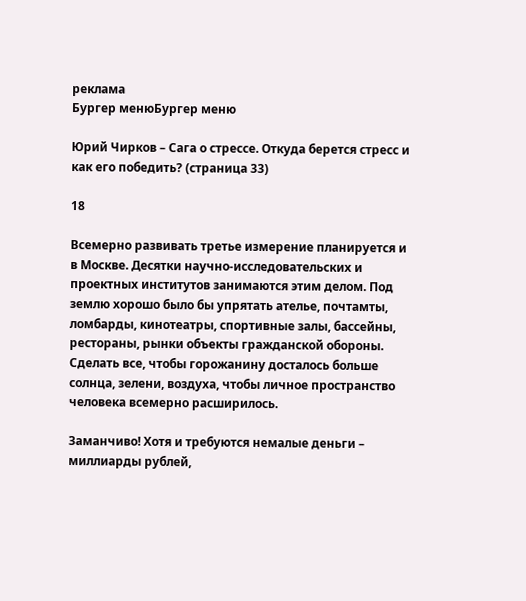реклама
Бургер менюБургер меню

Юрий Чирков – Сага о стрессе. Откуда берется стресс и как его победить? (страница 33)

18

Всемерно развивать третье измерение планируется и в Москве. Десятки научно-исследовательских и проектных институтов занимаются этим делом. Под землю хорошо было бы упрятать ателье, почтамты, ломбарды, кинотеатры, спортивные залы, бассейны, рестораны, рынки объекты гражданской обороны. Сделать все, чтобы горожанину досталось больше солнца, зелени, воздуха, чтобы личное пространство человека всемерно расширилось.

Заманчиво! Хотя и требуются немалые деньги – миллиарды рублей,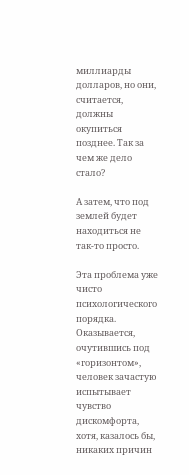миллиарды долларов, но они, считается, должны окупиться позднее. Так за чем же дело стало?

А затем, что под землей будет находиться не так-то просто.

Эта проблема уже чисто психологического порядка. Оказывается, очутившись под «горизонтом», человек зачастую испытывает чувство дискомфорта, хотя, казалось бы, никаких причин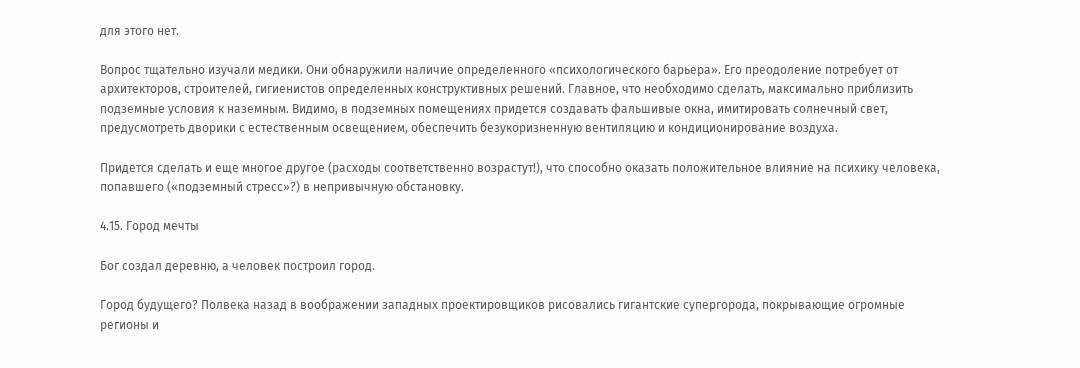для этого нет.

Вопрос тщательно изучали медики. Они обнаружили наличие определенного «психологического барьера». Его преодоление потребует от архитекторов, строителей, гигиенистов определенных конструктивных решений. Главное, что необходимо сделать, максимально приблизить подземные условия к наземным. Видимо, в подземных помещениях придется создавать фальшивые окна, имитировать солнечный свет, предусмотреть дворики с естественным освещением, обеспечить безукоризненную вентиляцию и кондиционирование воздуха.

Придется сделать и еще многое другое (расходы соответственно возрастут!), что способно оказать положительное влияние на психику человека, попавшего («подземный стресс»?) в непривычную обстановку.

4.15. Город мечты

Бог создал деревню, а человек построил город.

Город будущего? Полвека назад в воображении западных проектировщиков рисовались гигантские супергорода, покрывающие огромные регионы и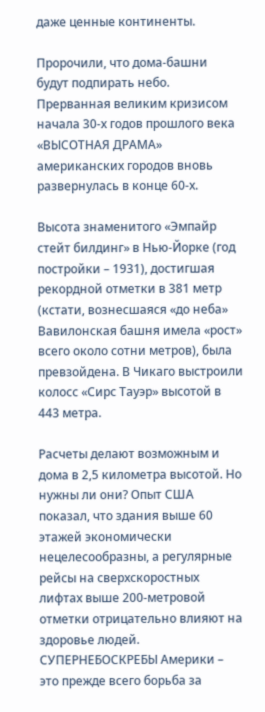даже ценные континенты.

Пророчили, что дома-башни будут подпирать небо. Прерванная великим кризисом начала 30-х годов прошлого века «ВЫСОТНАЯ ДРАМА» американских городов вновь развернулась в конце 60-х.

Высота знаменитого «Эмпайр стейт билдинг» в Нью-Йорке (год постройки – 1931), достигшая рекордной отметки в 381 метр (кстати, вознесшаяся «до неба» Вавилонская башня имела «рост» всего около сотни метров), была превзойдена. В Чикаго выстроили колосс «Сирс Тауэр» высотой в 443 метра.

Расчеты делают возможным и дома в 2,5 километра высотой. Но нужны ли они? Опыт США показал, что здания выше 60 этажей экономически нецелесообразны, а регулярные рейсы на сверхскоростных лифтах выше 200-метровой отметки отрицательно влияют на здоровье людей. СУПЕРНЕБОСКРЕБЫ Америки – это прежде всего борьба за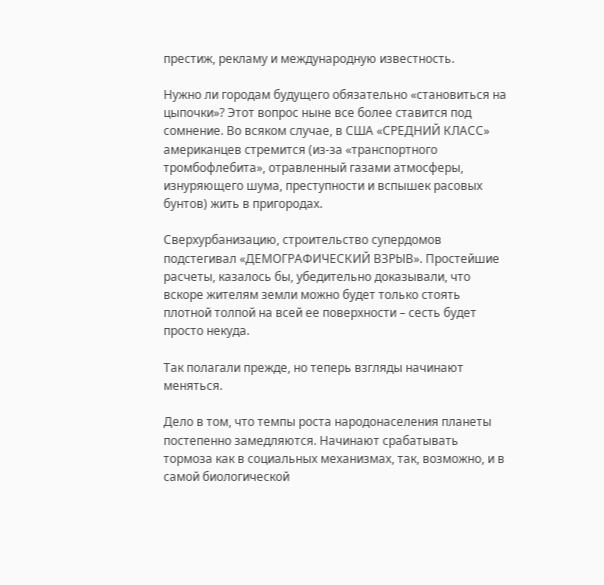престиж, рекламу и международную известность.

Нужно ли городам будущего обязательно «становиться на цыпочки»? Этот вопрос ныне все более ставится под сомнение. Во всяком случае, в США «СРЕДНИЙ КЛАСС» американцев стремится (из-за «транспортного тромбофлебита», отравленный газами атмосферы, изнуряющего шума, преступности и вспышек расовых бунтов) жить в пригородах.

Сверхурбанизацию, строительство супердомов подстегивал «ДЕМОГРАФИЧЕСКИЙ ВЗРЫВ». Простейшие расчеты, казалось бы, убедительно доказывали, что вскоре жителям земли можно будет только стоять плотной толпой на всей ее поверхности – сесть будет просто некуда.

Так полагали прежде, но теперь взгляды начинают меняться.

Дело в том, что темпы роста народонаселения планеты постепенно замедляются. Начинают срабатывать тормоза как в социальных механизмах, так, возможно, и в самой биологической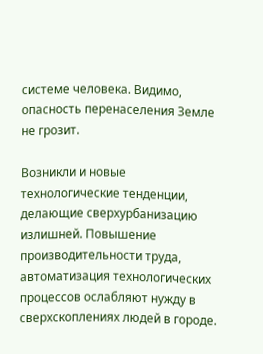системе человека. Видимо, опасность перенаселения Земле не грозит.

Возникли и новые технологические тенденции, делающие сверхурбанизацию излишней. Повышение производительности труда, автоматизация технологических процессов ослабляют нужду в сверхскоплениях людей в городе.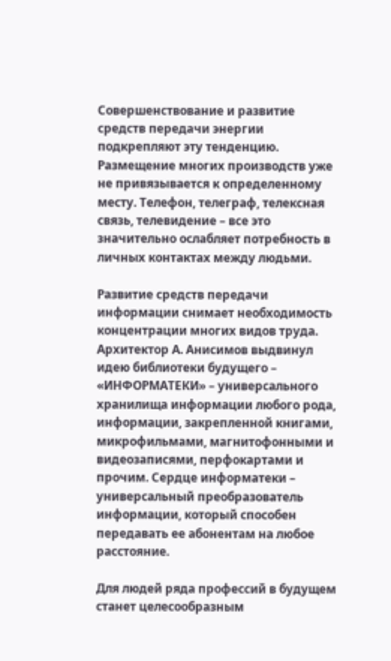Совершенствование и развитие средств передачи энергии подкрепляют эту тенденцию. Размещение многих производств уже не привязывается к определенному месту. Телефон, телеграф, телексная связь, телевидение – все это значительно ослабляет потребность в личных контактах между людьми.

Развитие средств передачи информации снимает необходимость концентрации многих видов труда. Архитектор А. Анисимов выдвинул идею библиотеки будущего – «ИНФОРМАТЕКИ» – универсального хранилища информации любого рода, информации, закрепленной книгами, микрофильмами, магнитофонными и видеозаписями, перфокартами и прочим. Сердце информатеки – универсальный преобразователь информации, который способен передавать ее абонентам на любое расстояние.

Для людей ряда профессий в будущем станет целесообразным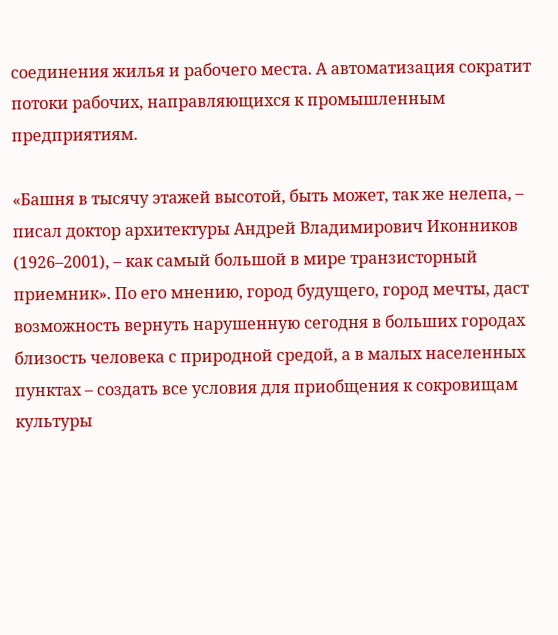соединения жилья и рабочего места. А автоматизация сократит потоки рабочих, направляющихся к промышленным предприятиям.

«Башня в тысячу этажей высотой, быть может, так же нелепа, – писал доктор архитектуры Андрей Владимирович Иконников (1926–2001), – как самый большой в мире транзисторный приемник». По его мнению, город будущего, город мечты, даст возможность вернуть нарушенную сегодня в больших городах близость человека с природной средой, а в малых населенных пунктах – создать все условия для приобщения к сокровищам культуры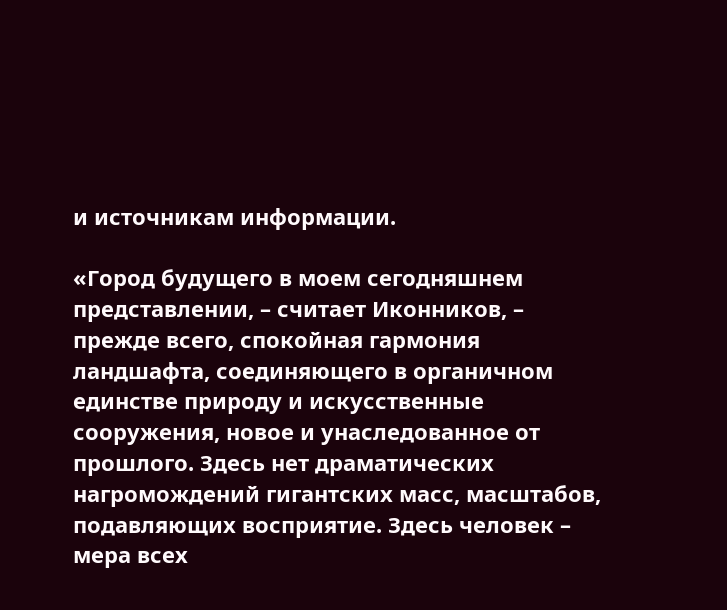и источникам информации.

«Город будущего в моем сегодняшнем представлении, – считает Иконников, – прежде всего, спокойная гармония ландшафта, соединяющего в органичном единстве природу и искусственные сооружения, новое и унаследованное от прошлого. Здесь нет драматических нагромождений гигантских масс, масштабов, подавляющих восприятие. Здесь человек – мера всех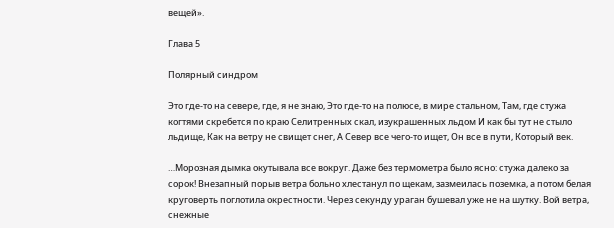вещей».

Глава 5

Полярный синдром

Это где-то на севере, где, я не знаю, Это где-то на полюсе, в мире стальном, Там, где стужа когтями скребется по краю Селитренных скал, изукрашенных льдом И как бы тут не стыло льдище, Как на ветру не свищет снег, А Север все чего-то ищет, Он все в пути, Который век.

…Морозная дымка окутывала все вокруг. Даже без термометра было ясно: стужа далеко за сорок! Внезапный порыв ветра больно хлестанул по щекам, зазмеилась поземка, а потом белая круговерть поглотила окрестности. Через секунду ураган бушевал уже не на шутку. Вой ветра, снежные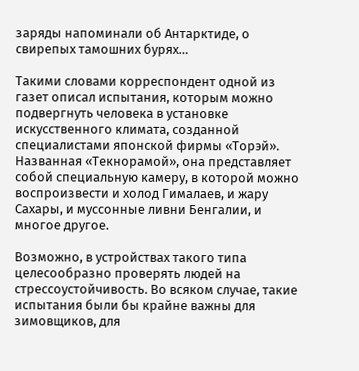заряды напоминали об Антарктиде, о свирепых тамошних бурях…

Такими словами корреспондент одной из газет описал испытания, которым можно подвергнуть человека в установке искусственного климата, созданной специалистами японской фирмы «Торэй». Названная «Текнорамой», она представляет собой специальную камеру, в которой можно воспроизвести и холод Гималаев, и жару Сахары, и муссонные ливни Бенгалии, и многое другое.

Возможно, в устройствах такого типа целесообразно проверять людей на стрессоустойчивость. Во всяком случае, такие испытания были бы крайне важны для зимовщиков, для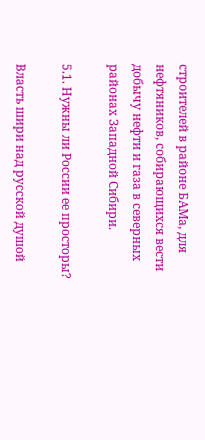строителей в районе БАМа, для нефтяников, собирающихся вести добычу нефти и газа в северных районах Западной Сибири.

5.1. Нужны ли России ее просторы?

Власть шири над русской душой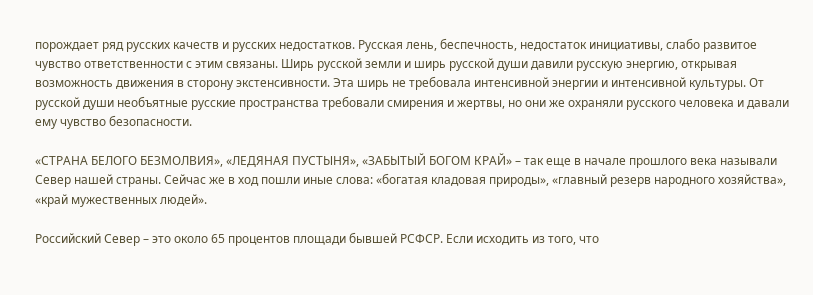порождает ряд русских качеств и русских недостатков. Русская лень, беспечность, недостаток инициативы, слабо развитое чувство ответственности с этим связаны. Ширь русской земли и ширь русской души давили русскую энергию, открывая возможность движения в сторону экстенсивности. Эта ширь не требовала интенсивной энергии и интенсивной культуры. От русской души необъятные русские пространства требовали смирения и жертвы, но они же охраняли русского человека и давали ему чувство безопасности.

«СТРАНА БЕЛОГО БЕЗМОЛВИЯ», «ЛЕДЯНАЯ ПУСТЫНЯ», «ЗАБЫТЫЙ БОГОМ КРАЙ» – так еще в начале прошлого века называли Север нашей страны. Сейчас же в ход пошли иные слова: «богатая кладовая природы», «главный резерв народного хозяйства», «край мужественных людей».

Российский Север – это около 65 процентов площади бывшей РСФСР. Если исходить из того, что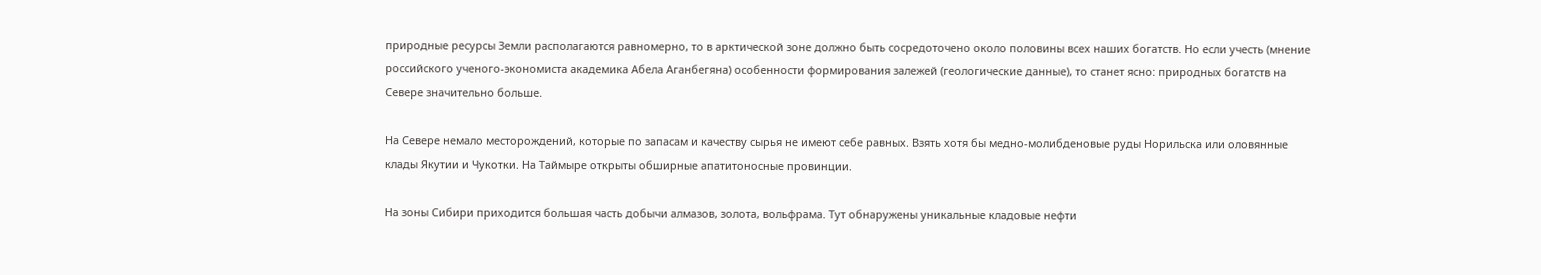природные ресурсы Земли располагаются равномерно, то в арктической зоне должно быть сосредоточено около половины всех наших богатств. Но если учесть (мнение российского ученого-экономиста академика Абела Аганбегяна) особенности формирования залежей (геологические данные), то станет ясно: природных богатств на Севере значительно больше.

На Севере немало месторождений, которые по запасам и качеству сырья не имеют себе равных. Взять хотя бы медно-молибденовые руды Норильска или оловянные клады Якутии и Чукотки. На Таймыре открыты обширные апатитоносные провинции.

На зоны Сибири приходится большая часть добычи алмазов, золота, вольфрама. Тут обнаружены уникальные кладовые нефти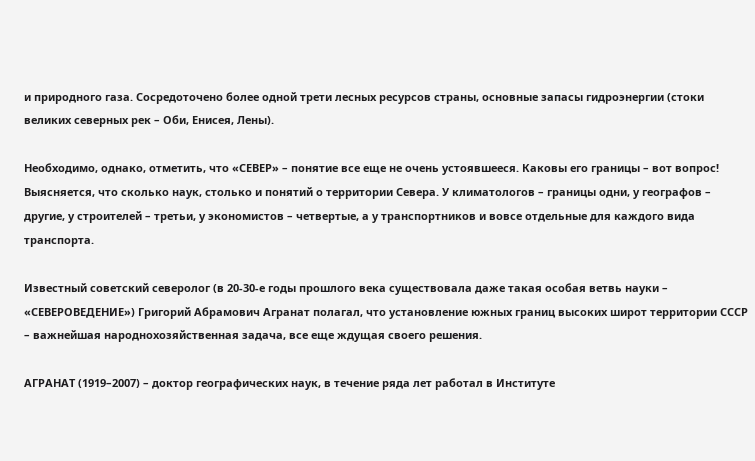и природного газа. Сосредоточено более одной трети лесных ресурсов страны, основные запасы гидроэнергии (стоки великих северных рек – Оби, Енисея, Лены).

Необходимо, однако, отметить, что «СЕВЕР» – понятие все еще не очень устоявшееся. Каковы его границы – вот вопрос! Выясняется, что сколько наук, столько и понятий о территории Севера. У климатологов – границы одни, у географов – другие, у строителей – третьи, у экономистов – четвертые, а у транспортников и вовсе отдельные для каждого вида транспорта.

Известный советский северолог (в 20-30-е годы прошлого века существовала даже такая особая ветвь науки – «СЕВЕРОВЕДЕНИЕ») Григорий Абрамович Агранат полагал, что установление южных границ высоких широт территории СССР – важнейшая народнохозяйственная задача, все еще ждущая своего решения.

АГРАНАТ (1919–2007) – доктор географических наук, в течение ряда лет работал в Институте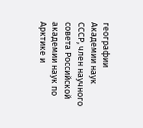географии Академии наук СССР, член научного совета Российской академии наук по Арктике и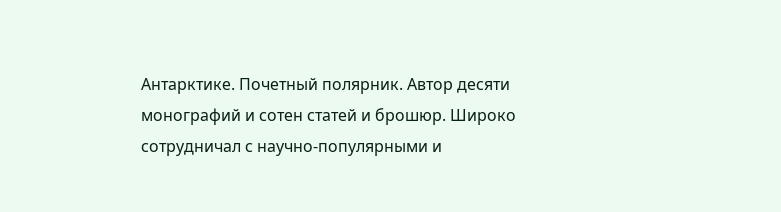Антарктике. Почетный полярник. Автор десяти монографий и сотен статей и брошюр. Широко сотрудничал с научно-популярными и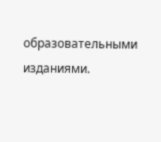образовательными изданиями.